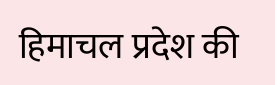हिमाचल प्रदेश की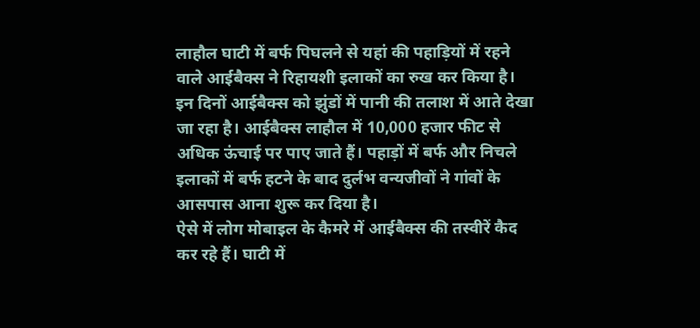लाहौल घाटी में बर्फ पिघलने से यहां की पहाड़ियों में रहने वाले आईबैक्स ने रिहायशी इलाकों का रुख कर किया है। इन दिनों आईबैक्स को झुंडों में पानी की तलाश में आते देखा जा रहा है। आईबैक्स लाहौल में 10,000 हजार फीट से अधिक ऊंचाई पर पाए जाते हैं। पहाड़ों में बर्फ और निचले इलाकों में बर्फ हटने के बाद दुर्लभ वन्यजीवों ने गांवों के आसपास आना शुरू कर दिया है।
ऐसे में लोग मोबाइल के कैमरे में आईबैक्स की तस्वीरें कैद कर रहे हैं। घाटी में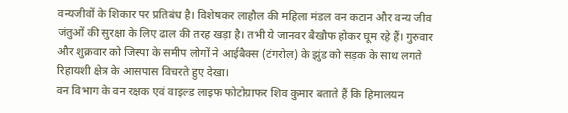वन्यजीवों के शिकार पर प्रतिबंध है। विशेषकर लाहौल की महिला मंडल वन कटान और वन्य जीव जंतुओं की सुरक्षा के लिए ढाल की तरह खड़ा है। तभी ये जानवर बैखौफ होकर घूम रहे हैं। गुरुवार और शुक्रवार को जिस्पा के समीप लोगों ने आईबैक्स (टंगरोल) के झुंड को सड़क के साथ लगते रिहायशी क्षेत्र के आसपास विचरते हुए देखा।
वन विभाग के वन रक्षक एवं वाइल्ड लाइफ फोटोग्राफर शिव कुमार बताते हैं कि हिमालयन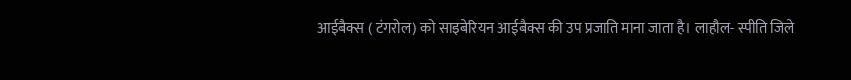आईबैक्स ( टंगरोल) को साइबेरियन आईबैक्स की उप प्रजाति माना जाता है। लाहौल- स्पीति जिले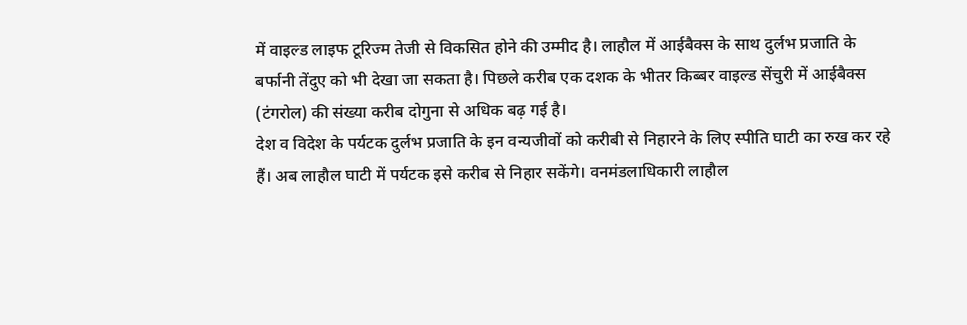में वाइल्ड लाइफ टूरिज्म तेजी से विकसित होने की उम्मीद है। लाहौल में आईबैक्स के साथ दुर्लभ प्रजाति के बर्फानी तेंदुए को भी देखा जा सकता है। पिछले करीब एक दशक के भीतर किब्बर वाइल्ड सेंचुरी में आईबैक्स (टंगरोल) की संख्या करीब दोगुना से अधिक बढ़ गई है।
देश व विदेश के पर्यटक दुर्लभ प्रजाति के इन वन्यजीवों को करीबी से निहारने के लिए स्पीति घाटी का रुख कर रहे हैं। अब लाहौल घाटी में पर्यटक इसे करीब से निहार सकेंगे। वनमंडलाधिकारी लाहौल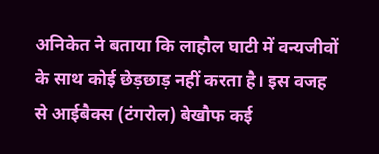अनिकेत ने बताया कि लाहौल घाटी में वन्यजीवों के साथ कोई छेड़छाड़ नहीं करता है। इस वजह से आईबैक्स (टंगरोल) बेखौफ कई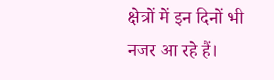क्षेत्रों में इन दिनों भी नजर आ रहे हैं।